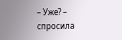– Уже? – спросила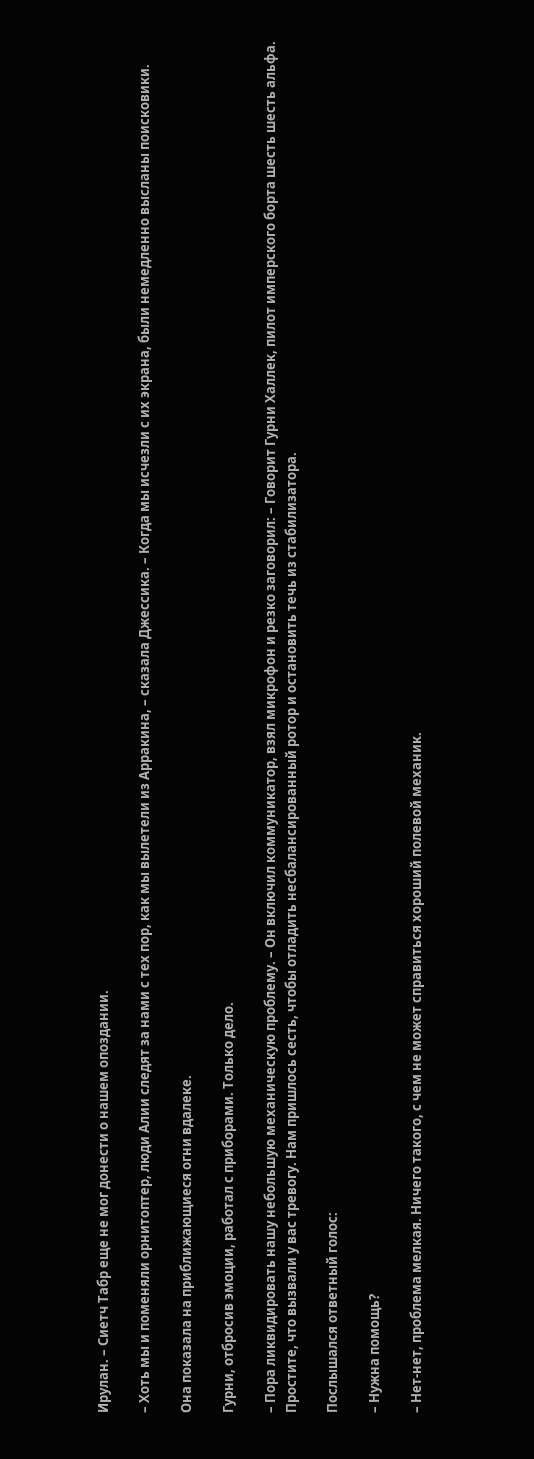Ирулан. – Сиетч Табр еще не мог донести о нашем опоздании.

– Хоть мы и поменяли орнитоптер, люди Алии следят за нами с тех пор, как мы вылетели из Арракина, – сказала Джессика. – Когда мы исчезли с их экрана, были немедленно высланы поисковики.

Она показала на приближающиеся огни вдалеке.

Гурни, отбросив эмоции, работал с приборами. Только дело.

– Пора ликвидировать нашу небольшую механическую проблему. – Он включил коммуникатор, взял микрофон и резко заговорил: – Говорит Гурни Халлек, пилот имперского борта шесть шесть альфа. Простите, что вызвали у вас тревогу. Нам пришлось сесть, чтобы отладить несбалансированный ротор и остановить течь из стабилизатора.

Послышался ответный голос:

– Нужна помощь?

– Нет-нет, проблема мелкая. Ничего такого, с чем не может справиться хороший полевой механик.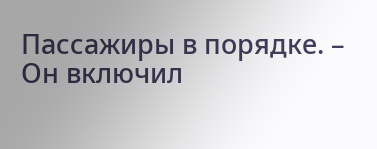Пассажиры в порядке. – Он включил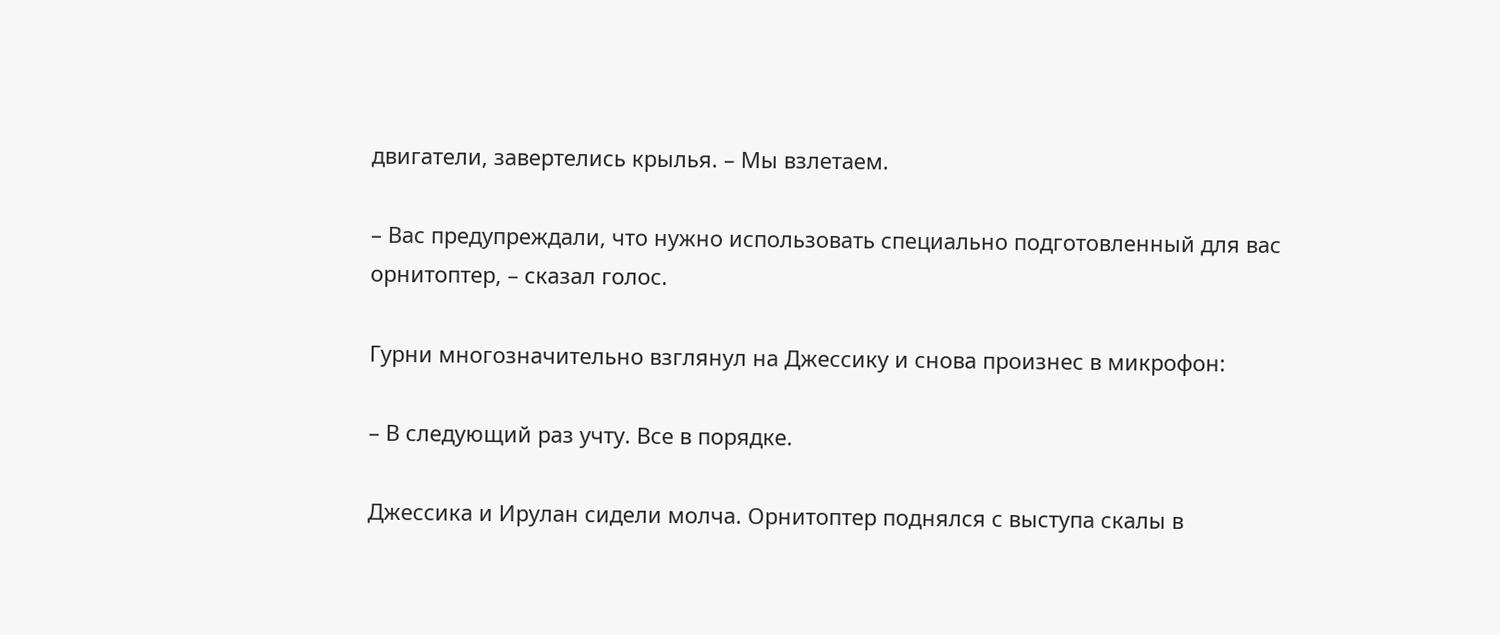двигатели, завертелись крылья. – Мы взлетаем.

– Вас предупреждали, что нужно использовать специально подготовленный для вас орнитоптер, – сказал голос.

Гурни многозначительно взглянул на Джессику и снова произнес в микрофон:

– В следующий раз учту. Все в порядке.

Джессика и Ирулан сидели молча. Орнитоптер поднялся с выступа скалы в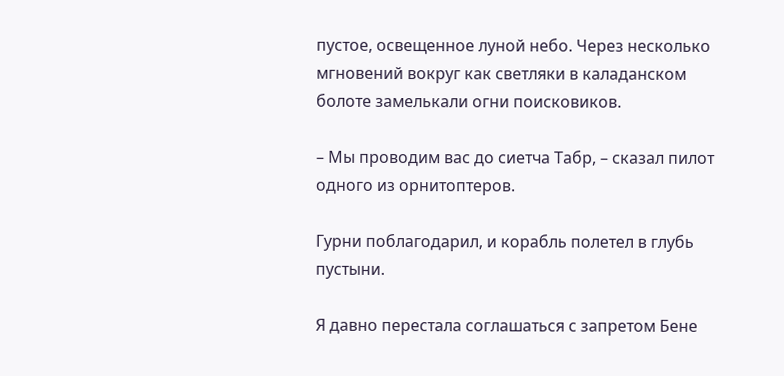пустое, освещенное луной небо. Через несколько мгновений вокруг как светляки в каладанском болоте замелькали огни поисковиков.

– Мы проводим вас до сиетча Табр, – сказал пилот одного из орнитоптеров.

Гурни поблагодарил, и корабль полетел в глубь пустыни.

Я давно перестала соглашаться с запретом Бене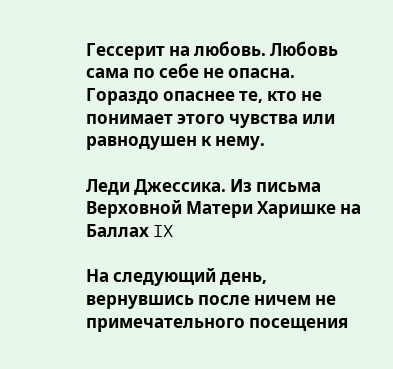Гессерит на любовь. Любовь сама по себе не опасна. Гораздо опаснее те, кто не понимает этого чувства или равнодушен к нему.

Леди Джессика. Из письма Верховной Матери Харишке на Баллах IX

На следующий день, вернувшись после ничем не примечательного посещения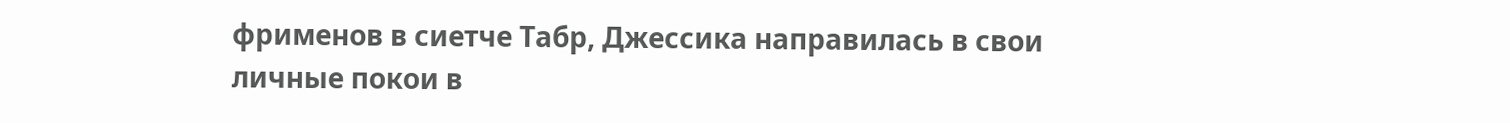фрименов в сиетче Табр, Джессика направилась в свои личные покои в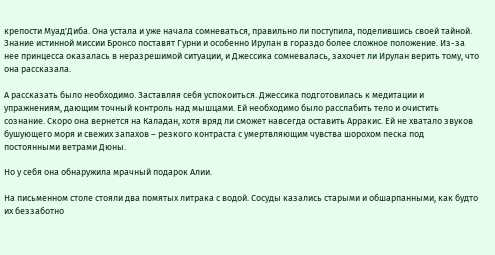крепости Муад'Диба. Она устала и уже начала сомневаться, правильно ли поступила, поделившись своей тайной. Знание истинной миссии Бронсо поставят Гурни и особенно Ирулан в гораздо более сложное положение. Из-за нее принцесса оказалась в неразрешимой ситуации, и Джессика сомневалась, захочет ли Ирулан верить тому, что она рассказала.

А рассказать было необходимо. Заставляя себя успокоиться. Джессика подготовилась к медитации и упражнениям, дающим точный контроль над мышцами. Ей необходимо было расслабить тело и очистить сознание. Скоро она вернется на Каладан, хотя вряд ли сможет навсегда оставить Арракис. Ей не хватало звуков бушующего моря и свежих запахов – резкого контраста с умертвляющим чувства шорохом песка под постоянными ветрами Дюны.

Но у себя она обнаружила мрачный подарок Алии.

На письменном столе стояли два помятых литрака с водой. Сосуды казались старыми и обшарпанными, как будто их беззаботно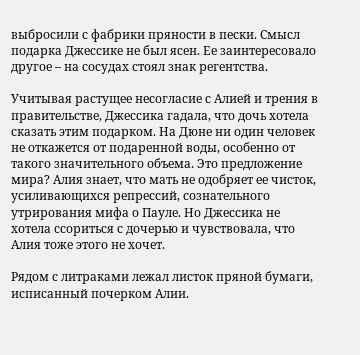выбросили с фабрики пряности в пески. Смысл подарка Джессике не был ясен. Ее заинтересовало другое – на сосудах стоял знак регентства.

Учитывая растущее несогласие с Алией и трения в правительстве, Джессика гадала, что дочь хотела сказать этим подарком. На Дюне ни один человек не откажется от подаренной воды, особенно от такого значительного объема. Это предложение мира? Алия знает, что мать не одобряет ее чисток, усиливающихся репрессий, сознательного утрирования мифа о Пауле. Но Джессика не хотела ссориться с дочерью и чувствовала, что Алия тоже этого не хочет.

Рядом с литраками лежал листок пряной бумаги, исписанный почерком Алии.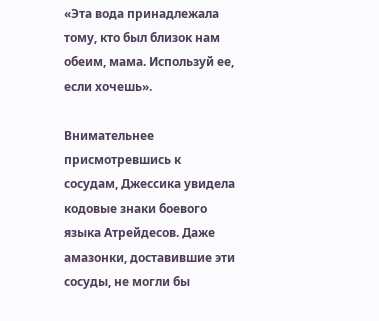«Эта вода принадлежала тому, кто был близок нам обеим, мама. Используй ее, если хочешь».

Внимательнее присмотревшись к сосудам, Джессика увидела кодовые знаки боевого языка Атрейдесов. Даже амазонки, доставившие эти сосуды, не могли бы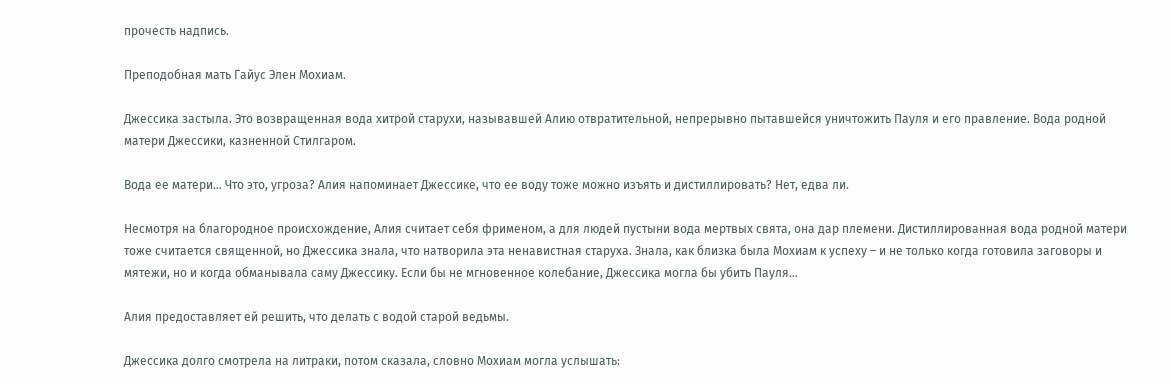прочесть надпись.

Преподобная мать Гайус Элен Мохиам.

Джессика застыла. Это возвращенная вода хитрой старухи, называвшей Алию отвратительной, непрерывно пытавшейся уничтожить Пауля и его правление. Вода родной матери Джессики, казненной Стилгаром.

Вода ее матери… Что это, угроза? Алия напоминает Джессике, что ее воду тоже можно изъять и дистиллировать? Нет, едва ли.

Несмотря на благородное происхождение, Алия считает себя фрименом, а для людей пустыни вода мертвых свята, она дар племени. Дистиллированная вода родной матери тоже считается священной, но Джессика знала, что натворила эта ненавистная старуха. Знала, как близка была Мохиам к успеху – и не только когда готовила заговоры и мятежи, но и когда обманывала саму Джессику. Если бы не мгновенное колебание, Джессика могла бы убить Пауля…

Алия предоставляет ей решить, что делать с водой старой ведьмы.

Джессика долго смотрела на литраки, потом сказала, словно Мохиам могла услышать: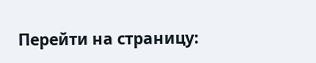Перейти на страницу: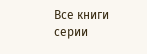Все книги серии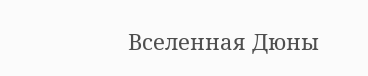Вселенная Дюны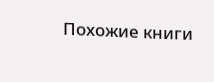Похожие книги